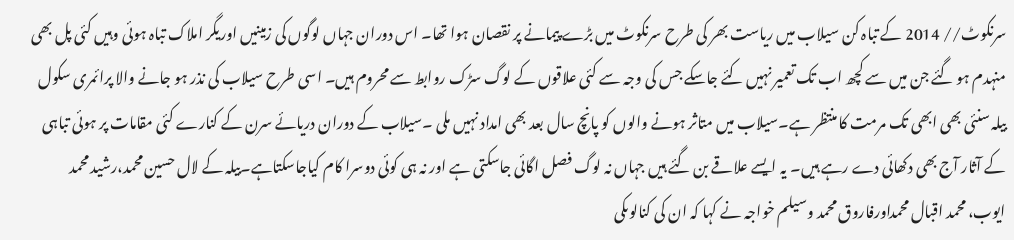سرنکوٹ// 2014 کے تباہ کن سیلاب میں ریاست بھر کی طرح سرنکوٹ میں بڑے پیمانے پر نقصان ہوا تھا۔ اس دوران جہاں لوگوں کی زمینیں اوریگر املاک تباہ ہوئی وہیں کئی پل بھی منہدم ہو گئے جن میں سے کچھ اب تک تعمیر نہیں کئے جاسکے جس کی وجہ سے کئی علاقوں کے لوگ سڑک روابط سے محروم ہیں۔ اسی طرح سیلاب کی نذر ہو جانے والا پرائمری سکول بیلہ سنئی بھی ابھی تک مرمت کا منتظر ہے۔سیلاب میں متاثر ہونے والوں کو پانچ سال بعد بھی امداد نہیں ملی ۔سیلاب کے دوران دریائے سرن کے کنارے کئی مقامات پر ہوئی تباہی کے آثار آج بھی دکھائی دے رہے ہیں۔ یہ ایسے علاقے بن گئے ہیں جہاں نہ لوگ فصل اگائی جاسکتی ہے اور نہ ہی کوئی دوسرا کام کیاجاسکتاہے۔بیلہ کے لال حسین محمد،رشید محمد ایوب، محمد اقبال محمداورفاروق محمد وسیلم خواجہ نے کہا کہ ان کی کنالوںکی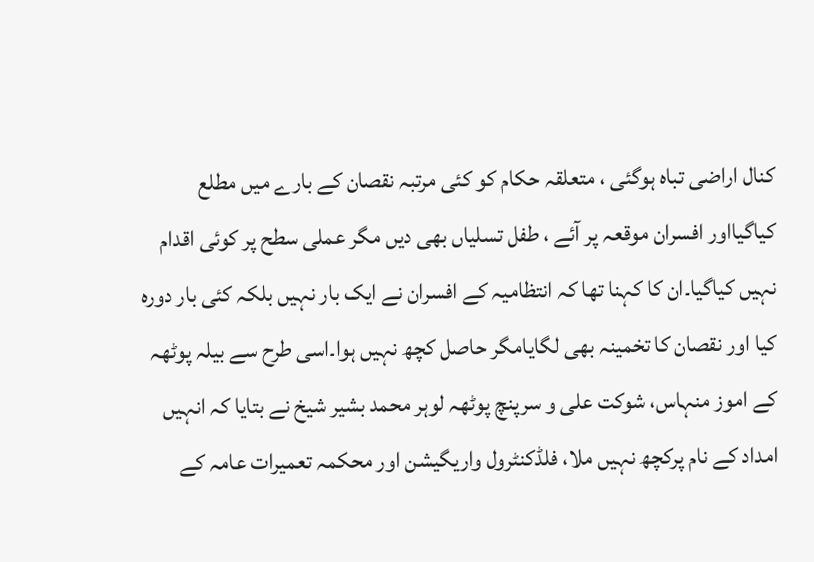کنال اراضی تباہ ہوگئی ، متعلقہ حکام کو کئی مرتبہ نقصان کے بارے میں مطلع کیاگیااور افسران موقعہ پر آئے ، طفل تسلیاں بھی دیں مگر عملی سطح پر کوئی اقدام نہیں کیاگیا۔ان کا کہنا تھا کہ انتظامیہ کے افسران نے ایک بار نہیں بلکہ کئی بار دورہ کیا اور نقصان کا تخمینہ بھی لگایامگر حاصل کچھ نہیں ہوا۔اسی طرح سے بیلہ پوٹھہ کے اموز منہاس، شوکت علی و سرپنچ پوٹھہ لوہر محمد بشیر شیخ نے بتایا کہ انہیں امداد کے نام پرکچھ نہیں ملا، فلڈکنٹرول واریگیشن اور محکمہ تعمیرات عامہ کے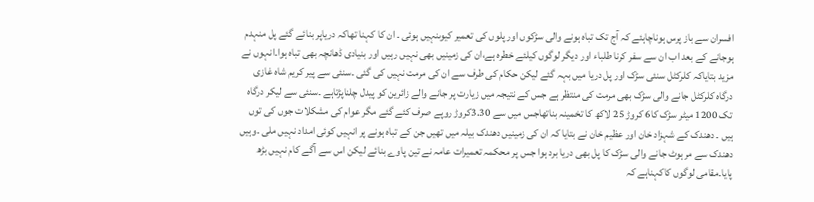افسران سے باز پرس ہوناچاہئے کہ آج تک تباہ ہونے والی سڑکوں اور پلوں کی تعمیر کیوںنہیں ہوئی ۔ ان کا کہنا تھاکہ دریاپر بنائے گئے پل منہدم ہوجانے کے بعد اب ان سے سفر کرنا طلباء اور دیگر لوگوں کیلئے خطرہ ہے،ان کی زمینیں بھی نہیں رہیں اور بنیادی ڈھانچہ بھی تباہ ہوا۔انہوں نے مزید بتایاکہ کلرکٹل سنئی سڑک اور پل دریا میں بہہ گئے لیکن حکام کی طرف سے ان کی مرمت نہیں کی گئی ۔سنئی سے پیر کریم شاہ غازی درگاہ کلرکٹل جانے والی سڑک بھی مرمت کی منتظر ہے جس کے نتیجہ میں زیارت پر جانے والے زائرین کو پیدل چلناپڑتاہے ۔سنئی سے لیکر درگاہ تک 1200 میٹر سڑک کا6 کروڑ 25 لاکھ کا تخمینہ بناتھاجس میں سے 3.30کروڑ روپے صرف کئے گئے مگر عوام کی مشکلات جوں کی توں ہیں ۔ دھندک کے شہزاد خان اور عظیم خان نے بتایا کہ ان کی زمینیں دھندک بیلہ میں تھیں جن کے تباہ ہونے پر انہیں کوئی امداد نہیں ملی ۔وہیں دھندک سے مرہوٹ جانے والی سڑک کا پل بھی دریا برد ہوا جس پر محکمہ تعمیرات عامہ نے تین پاوے بنائے لیکن اس سے آگے کام نہیں بڑھ پایا۔مقامی لوگوں کاکہناہے کہ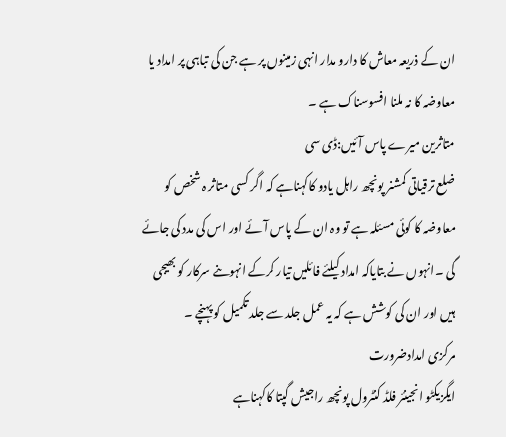ان کے ذریعہ معاش کا دارو مدار انہی زمینوں پر ہے جن کی تباہی پر امداد یا معاوضہ کا نہ ملنا افسوسناک ہے ۔
متاثرین میرے پاس آئیں:ڈی سی
ضلع ترقیاتی کمشنر پونچھ راہل یادو کاکہناہے کہ اگر کسی متاثر ہ شخص کو معاوضہ کا کوئی مسئلہ ہے تو وہ ان کے پاس آئے اور اس کی مدد کی جائے گی ۔انہوں نے بتایاکہ امداد کیلئے فائلیں تیار کرکے انہوںنے سرکار کو بھیجی ہیں اور ان کی کوشش ہے کہ یہ عمل جلد سے جلد تکمیل کو پہنچے ۔
مرکزی امدادضرورت
ایگزیکٹو انجینئر فلڈ کنٹرول پونچھ راجیش گپتا کاکہناہے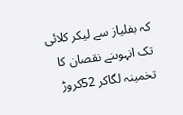کہ بفلیاز سے لیکر کلائی تک انہوںنے نقصان کا تخمینہ لگاکر 52کروڑ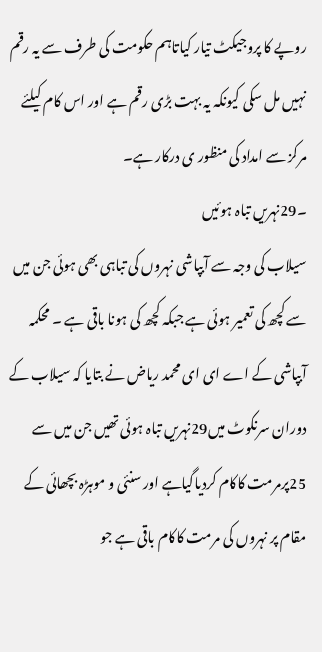روپے کا پروجیکٹ تیار کیاتاہم حکومت کی طرف سے یہ رقم نہیں مل سکی کیونکہ یہ بہت بڑی رقم ہے اور اس کام کیلئے مرکز سے امداد کی منظور ی درکار ہے۔
۔29نہریں تباہ ہوئیں
سیلاب کی وجہ سے آبپاشی نہروں کی تباہی بھی ہوئی جن میں سے کچھ کی تعمیر ہوئی ہے جبکہ کچھ کی ہونا باقی ہے ۔ محکمہ آبپاشی کے اے ای ای محمد ریاض نے بتایا کہ سیلاب کے دوران سرنکوٹ میں29نہریں تباہ ہوئی تھیں جن میں سے 25پرمرمت کاکام کردیاگیاہے اور سنئی و موہڑہ بچھائی کے مقام پر نہروں کی مرمت کاکام باقی ہے جو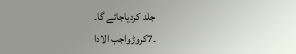جلد کردیاجائے گا۔
۔7کروڑواجب الادا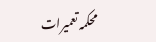محکمہ تعمیرات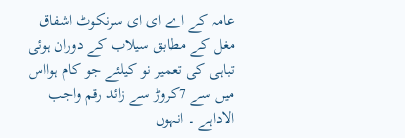عامہ کے اے ای ای سرنکوٹ اشفاق مغل کے مطابق سیلاب کے دوران ہوئی تباہی کی تعمیر نو کیلئے جو کام ہوااس میں سے 7کروڑ سے زائد رقم واجب الاداہے ۔ انہوں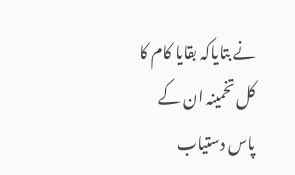نے بتایاکہ بقایا کام کا کل تخمینہ ان کے پاس دستیاب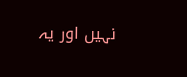نہیں اور یہ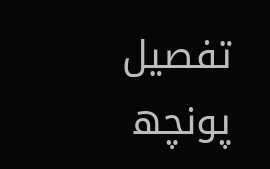تفصیل پونچھ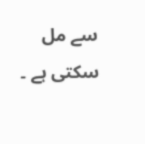سے مل سکتی ہے ۔